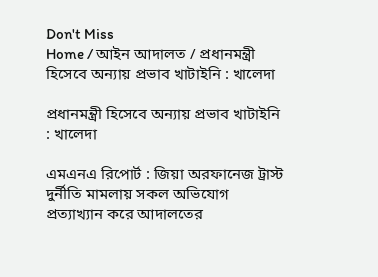Don't Miss
Home / আইন আদালত / প্রধানমন্ত্রী হিসেবে অন্যায় প্রভাব খাটাইনি : খালেদা

প্রধানমন্ত্রী হিসেবে অন্যায় প্রভাব খাটাইনি : খালেদা

এমএনএ রিপোর্ট : জিয়া অরফানেজ ট্রাস্ট দুর্নীতি মামলায় সকল অভিযোগ প্রত্যাখ্যান করে আদালতের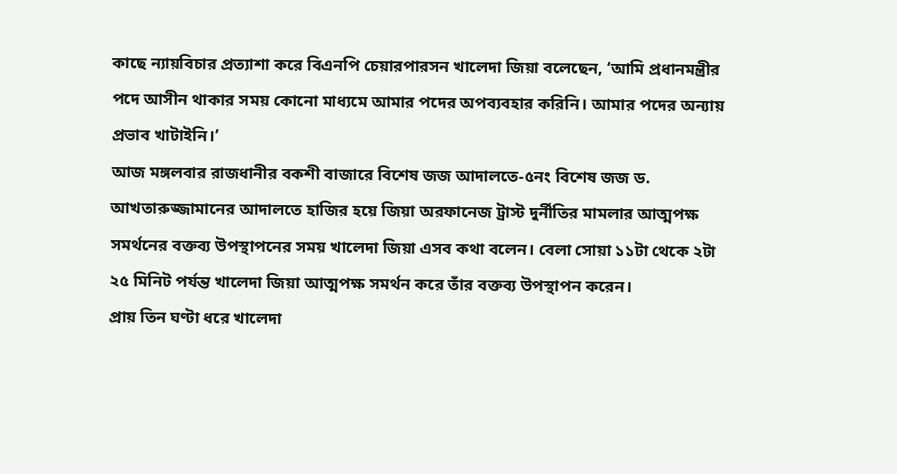কাছে ন্যায়বিচার প্রত্যাশা করে বিএনপি চেয়ারপারসন খালেদা জিয়া বলেছেন, ‘আমি প্রধানমন্ত্রীর পদে আসীন থাকার সময় কোনো মাধ্যমে আমার পদের অপব্যবহার করিনি। আমার পদের অন্যায় প্রভাব খাটাইনি।’
আজ মঙ্গলবার রাজধানীর বকশী বাজারে বিশেষ জজ আদালতে-৫নং বিশেষ জজ ড. আখতারুজ্জামানের আদালতে হাজির হয়ে জিয়া অরফানেজ ট্রাস্ট দুর্নীতির মামলার আত্মপক্ষ সমর্থনের বক্তব্য উপস্থাপনের সময় খালেদা জিয়া এসব কথা বলেন। বেলা সোয়া ১১টা থেকে ২টা ২৫ মিনিট পর্যন্ত খালেদা জিয়া আত্মপক্ষ সমর্থন করে তাঁর বক্তব্য উপস্থাপন করেন।
প্রায় তিন ঘণ্টা ধরে খালেদা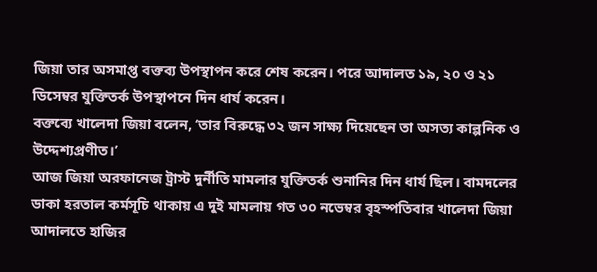জিয়া তার অসমাপ্ত বক্তব্য উপস্থাপন করে শেষ করেন। পরে আদালত ১৯, ২০ ও ২১ ডিসেম্বর যুক্তিতর্ক উপস্থাপনে দিন ধার্য করেন।
বক্তব্যে খালেদা জিয়া বলেন, ‘তার বিরুদ্ধে ৩২ জন সাক্ষ্য দিয়েছেন তা অসত্য কাল্পনিক ও উদ্দেশ্যপ্রণীত।’
আজ জিয়া অরফানেজ ট্রাস্ট দুর্নীতি মামলার যুক্তিতর্ক শুনানির দিন ধার্য ছিল। বামদলের ডাকা হরতাল কর্মসূচি থাকায় এ দুই মামলায় গত ৩০ নভেম্বর বৃহস্পতিবার খালেদা জিয়া আদালতে হাজির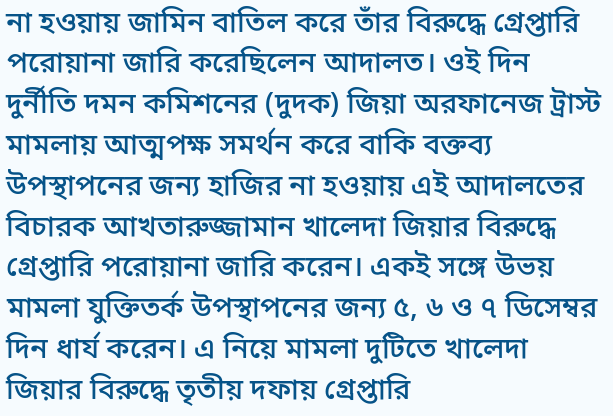না হওয়ায় জামিন বাতিল করে তাঁর বিরুদ্ধে গ্রেপ্তারি পরোয়ানা জারি করেছিলেন আদালত। ওই দিন দুর্নীতি দমন কমিশনের (দুদক) জিয়া অরফানেজ ট্রাস্ট মামলায় আত্মপক্ষ সমর্থন করে বাকি বক্তব্য উপস্থাপনের জন্য হাজির না হওয়ায় এই আদালতের বিচারক আখতারুজ্জামান খালেদা জিয়ার বিরুদ্ধে গ্রেপ্তারি পরোয়ানা জারি করেন। একই সঙ্গে উভয় মামলা যুক্তিতর্ক উপস্থাপনের জন্য ৫, ৬ ও ৭ ডিসেম্বর দিন ধার্য করেন। এ নিয়ে মামলা দুটিতে খালেদা জিয়ার বিরুদ্ধে তৃতীয় দফায় গ্রেপ্তারি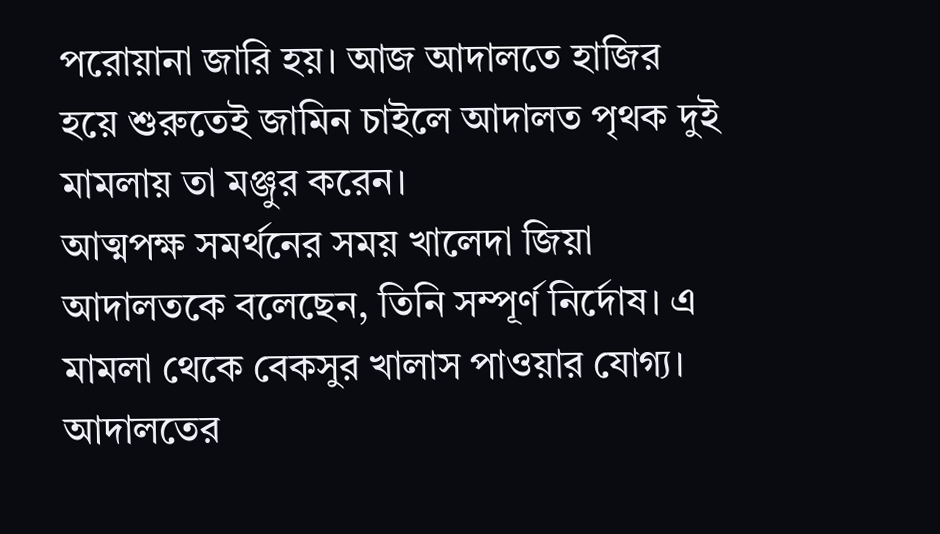পরোয়ানা জারি হয়। আজ আদালতে হাজির হয়ে শুরুতেই জামিন চাইলে আদালত পৃথক দুই মামলায় তা মঞ্জুর করেন।
আত্মপক্ষ সমর্থনের সময় খালেদা জিয়া আদালতকে বলেছেন, তিনি সম্পূর্ণ নির্দোষ। এ মামলা থেকে বেকসুর খালাস পাওয়ার যোগ্য। আদালতের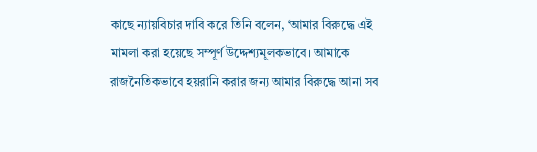কাছে ন্যায়বিচার দাবি করে তিনি বলেন, ‘আমার বিরুদ্ধে এই মামলা করা হয়েছে সম্পূর্ণ উদ্দেশ্যমূলকভাবে। আমাকে রাজনৈতিকভাবে হয়রানি করার জন্য আমার বিরুদ্ধে আনা সব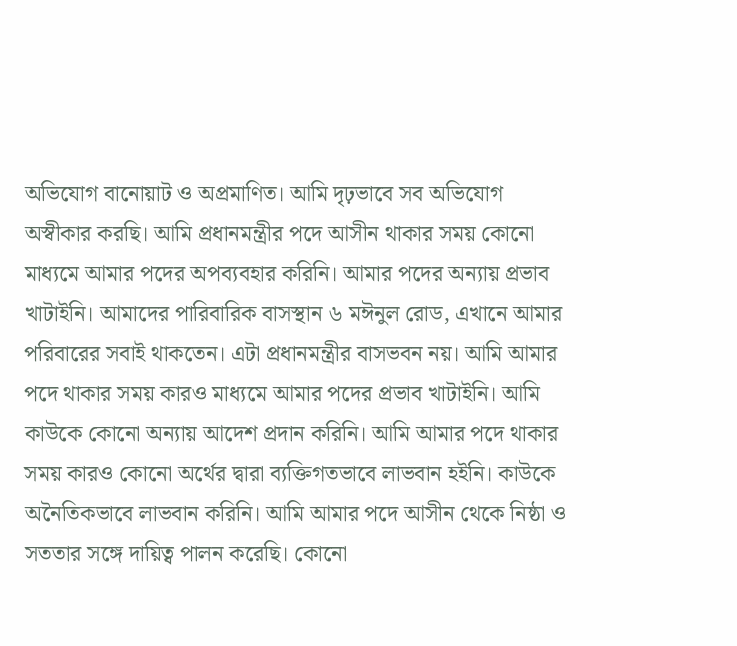অভিযোগ বানোয়াট ও অপ্রমাণিত। আমি দৃঢ়ভাবে সব অভিযোগ অস্বীকার করছি। আমি প্রধানমন্ত্রীর পদে আসীন থাকার সময় কোনো মাধ্যমে আমার পদের অপব্যবহার করিনি। আমার পদের অন্যায় প্রভাব খাটাইনি। আমাদের পারিবারিক বাসস্থান ৬ মঈনুল রোড, এখানে আমার পরিবারের সবাই থাকতেন। এটা প্রধানমন্ত্রীর বাসভবন নয়। আমি আমার পদে থাকার সময় কারও মাধ্যমে আমার পদের প্রভাব খাটাইনি। আমি কাউকে কোনো অন্যায় আদেশ প্রদান করিনি। আমি আমার পদে থাকার সময় কারও কোনো অর্থের দ্বারা ব্যক্তিগতভাবে লাভবান হইনি। কাউকে অনৈতিকভাবে লাভবান করিনি। আমি আমার পদে আসীন থেকে নিষ্ঠা ও সততার সঙ্গে দায়িত্ব পালন করেছি। কোনো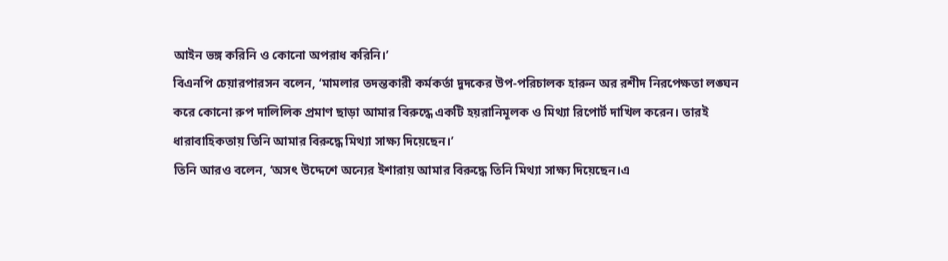আইন ভঙ্গ করিনি ও কোনো অপরাধ করিনি।’
বিএনপি চেয়ারপারসন বলেন, ‘মামলার তদন্তকারী কর্মকর্তা দুদকের উপ-পরিচালক হারুন অর রশীদ নিরপেক্ষতা লঙ্ঘন করে কোনো রুপ দালিলিক প্রমাণ ছাড়া আমার বিরুদ্ধে একটি হয়রানিমূলক ও মিথ্যা রিপোর্ট দাখিল করেন। তারই ধারাবাহিকতায় তিনি আমার বিরুদ্ধে মিথ্যা সাক্ষ্য দিয়েছেন।’
তিনি আরও বলেন, ‘অসৎ উদ্দেশে অন্যের ইশারায় আমার বিরুদ্ধে তিনি মিথ্যা সাক্ষ্য দিয়েছেন।এ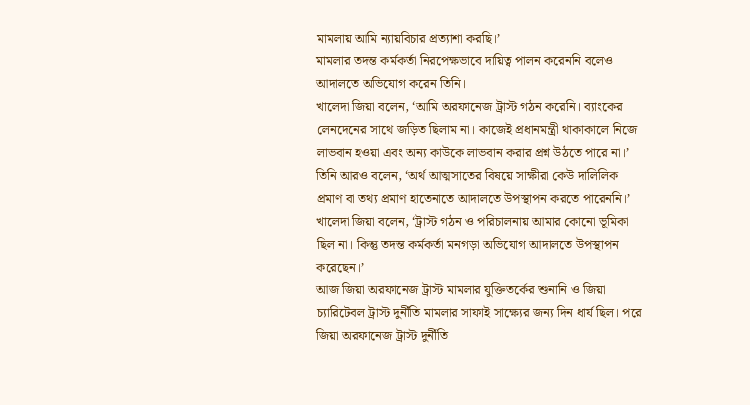মামলায় আমি ন্যায়বিচার প্রত্যাশা করছি।’
মামলার তদন্ত কর্মকর্তা নিরপেক্ষভাবে দায়িত্ব পালন করেননি বলেও আদালতে অভিযোগ করেন তিনি।
খালেদা জিয়া বলেন, ‘আমি অরফানেজ ট্রাস্ট গঠন করেনি। ব্যাংকের লেনদেনের সাথে জড়িত ছিলাম না। কাজেই প্রধানমন্ত্রী থাকাকালে নিজে লাভবান হওয়া এবং অন্য কাউকে লাভবান করার প্রশ্ন উঠতে পারে না।’
তিনি আরও বলেন, ‘অর্থ আত্মসাতের বিষয়ে সাক্ষীরা কেউ দালিলিক প্রমাণ বা তথ্য প্রমাণ হাতেনাতে আদালতে উপস্থাপন করতে পারেননি।’
খালেদা জিয়া বলেন, ‘ট্রাস্ট গঠন ও পরিচালনায় আমার কোনো ভূমিকা ছিল না। কিন্তু তদন্ত কর্মকর্তা মনগড়া অভিযোগ আদালতে উপস্থাপন করেছেন।’
আজ জিয়া অরফানেজ ট্রাস্ট মামলার যুক্তিতর্কের শুনানি ও জিয়া চ্যারিটেবল ট্রাস্ট দুর্নীতি মামলার সাফাই সাক্ষ্যের জন্য দিন ধার্য ছিল। পরে জিয়া অরফানেজ ট্রাস্ট দুর্নীতি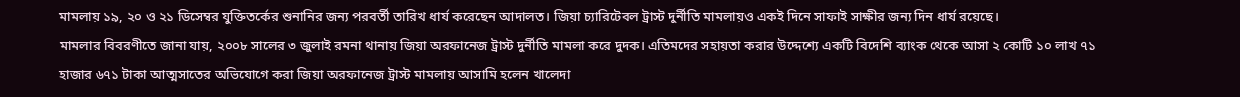মামলায় ১৯, ২০ ও ২১ ডিসেম্বর যুক্তিতর্কের শুনানির জন্য পরবর্তী তারিখ ধার্য করেছেন আদালত। জিয়া চ্যারিটেবল ট্রাস্ট দুর্নীতি মামলায়ও একই দিনে সাফাই সাক্ষীর জন্য দিন ধার্য রয়েছে।
মামলার বিবরণীতে জানা যায়, ২০০৮ সালের ৩ জুলাই রমনা থানায় জিয়া অরফানেজ ট্রাস্ট দুর্নীতি মামলা করে দুদক। এতিমদের সহায়তা করার উদ্দেশ্যে একটি বিদেশি ব্যাংক থেকে আসা ২ কোটি ১০ লাখ ৭১ হাজার ৬৭১ টাকা আত্মসাতের অভিযোগে করা জিয়া অরফানেজ ট্রাস্ট মামলায় আসামি হলেন খালেদা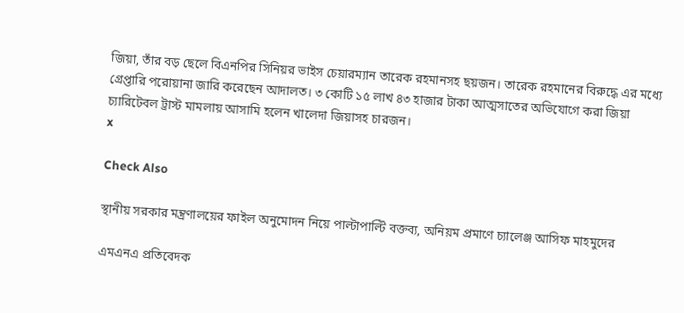জিয়া, তাঁর বড় ছেলে বিএনপির সিনিয়র ভাইস চেয়ারম্যান তারেক রহমানসহ ছয়জন। তারেক রহমানের বিরুদ্ধে এর মধ্যে গ্রেপ্তারি পরোয়ানা জারি করেছেন আদালত। ৩ কোটি ১৫ লাখ ৪৩ হাজার টাকা আত্মসাতের অভিযোগে করা জিয়া চ্যারিটেবল ট্রাস্ট মামলায় আসামি হলেন খালেদা জিয়াসহ চারজন।
x

Check Also

স্থানীয় সরকার মন্ত্রণালয়ের ফাইল অনুমোদন নিয়ে পাল্টাপাল্টি বক্তব্য, অনিয়ম প্রমাণে চ্যালেঞ্জ আসিফ মাহমুদের

এমএনএ প্রতিবেদক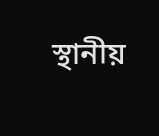স্থানীয়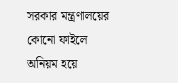সরকার মন্ত্রণালয়ের কোনো ফাইলে অনিয়ম হয়ে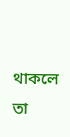থাকলে তা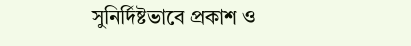সুনির্দিষ্টভাবে প্রকাশ ও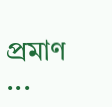প্রমাণ ...